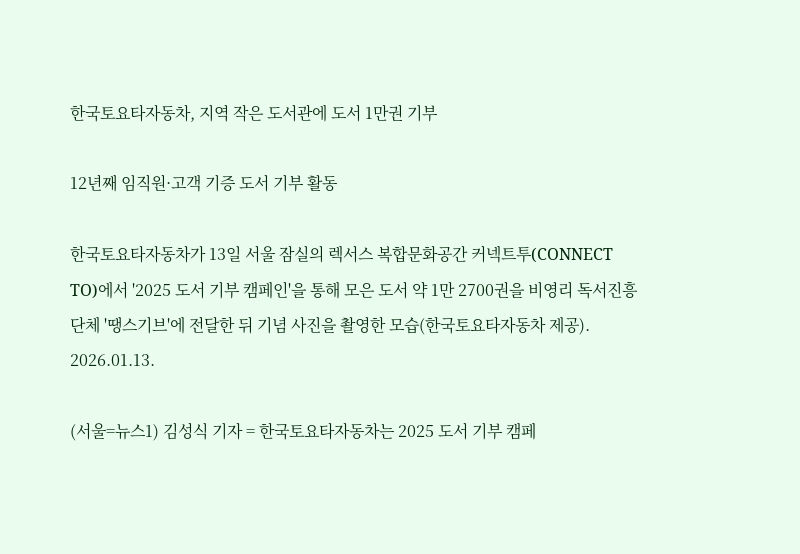한국토요타자동차, 지역 작은 도서관에 도서 1만권 기부

12년째 임직원·고객 기증 도서 기부 활동

한국토요타자동차가 13일 서울 잠실의 렉서스 복합문화공간 커넥트투(CONNECT TO)에서 '2025 도서 기부 캠페인'을 통해 모은 도서 약 1만 2700권을 비영리 독서진흥단체 '땡스기브'에 전달한 뒤 기념 사진을 촬영한 모습(한국토요타자동차 제공). 2026.01.13.

(서울=뉴스1) 김성식 기자 = 한국토요타자동차는 2025 도서 기부 캠페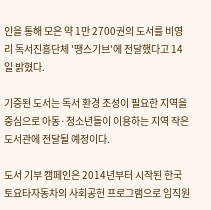인을 통해 모은 약 1만 2700권의 도서를 비영리 독서진흥단체 '땡스기브'에 전달했다고 14일 밝혔다.

기증된 도서는 독서 환경 조성이 필요한 지역을 중심으로 아동·청소년들이 이용하는 지역 작은 도서관에 전달될 예정이다.

도서 기부 캠페인은 2014년부터 시작된 한국토요타자동차의 사회공헌 프로그램으로 임직원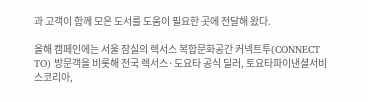과 고객이 함께 모은 도서를 도움이 필요한 곳에 전달해 왔다.

올해 캠페인에는 서울 잠실의 렉서스 복합문화공간 커넥트투(CONNECT TO) 방문객을 비롯해 전국 렉서스·도요타 공식 딜러, 토요타파이낸셜서비스코리아,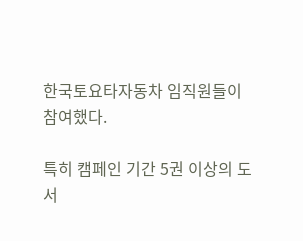한국토요타자동차 임직원들이 참여했다.

특히 캠페인 기간 5권 이상의 도서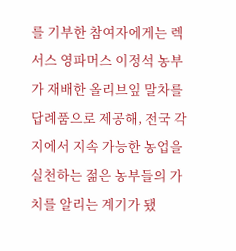를 기부한 참여자에게는 렉서스 영파머스 이정석 농부가 재배한 올리브잎 말차를 답례품으로 제공해, 전국 각지에서 지속 가능한 농업을 실천하는 젊은 농부들의 가치를 알리는 계기가 됐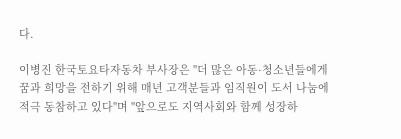다.

이병진 한국토요타자동차 부사장은 "더 많은 아동·청소년들에게 꿈과 희망을 전하기 위해 매년 고객분들과 임직원이 도서 나눔에 적극 동참하고 있다"며 "앞으로도 지역사회와 함께 성장하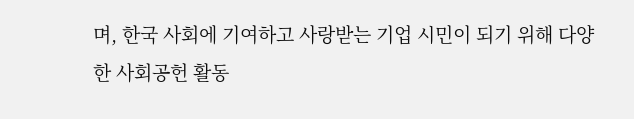며, 한국 사회에 기여하고 사랑받는 기업 시민이 되기 위해 다양한 사회공헌 활동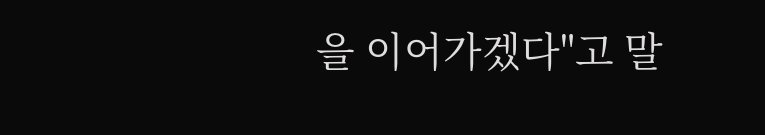을 이어가겠다"고 말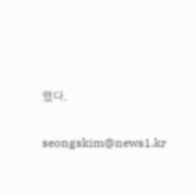했다.

seongskim@news1.kr